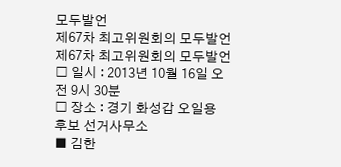모두발언
제67차 최고위원회의 모두발언
제67차 최고위원회의 모두발언
□ 일시 : 2013년 10월 16일 오전 9시 30분
□ 장소 : 경기 화성갑 오일용 후보 선거사무소
■ 김한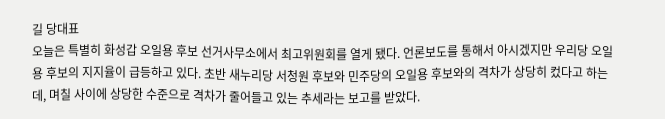길 당대표
오늘은 특별히 화성갑 오일용 후보 선거사무소에서 최고위원회를 열게 됐다. 언론보도를 통해서 아시겠지만 우리당 오일용 후보의 지지율이 급등하고 있다. 초반 새누리당 서청원 후보와 민주당의 오일용 후보와의 격차가 상당히 컸다고 하는데, 며칠 사이에 상당한 수준으로 격차가 줄어들고 있는 추세라는 보고를 받았다.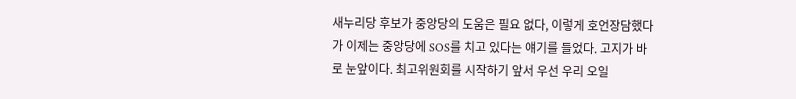새누리당 후보가 중앙당의 도움은 필요 없다, 이렇게 호언장담했다가 이제는 중앙당에 SOS를 치고 있다는 얘기를 들었다. 고지가 바로 눈앞이다. 최고위원회를 시작하기 앞서 우선 우리 오일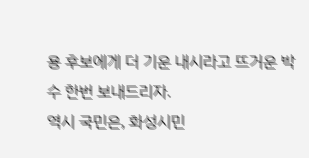용 후보에게 더 기운 내시라고 뜨거운 박수 한번 보내드리자.
역시 국민은, 화성시민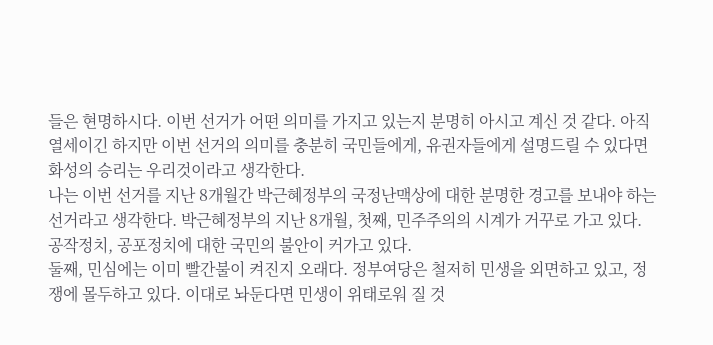들은 현명하시다. 이번 선거가 어떤 의미를 가지고 있는지 분명히 아시고 계신 것 같다. 아직 열세이긴 하지만 이번 선거의 의미를 충분히 국민들에게, 유권자들에게 설명드릴 수 있다면 화성의 승리는 우리것이라고 생각한다.
나는 이번 선거를 지난 8개월간 박근혜정부의 국정난맥상에 대한 분명한 경고를 보내야 하는 선거라고 생각한다. 박근혜정부의 지난 8개월, 첫째, 민주주의의 시계가 거꾸로 가고 있다. 공작정치, 공포정치에 대한 국민의 불안이 커가고 있다.
둘째, 민심에는 이미 빨간불이 켜진지 오래다. 정부여당은 철저히 민생을 외면하고 있고, 정쟁에 몰두하고 있다. 이대로 놔둔다면 민생이 위태로워 질 것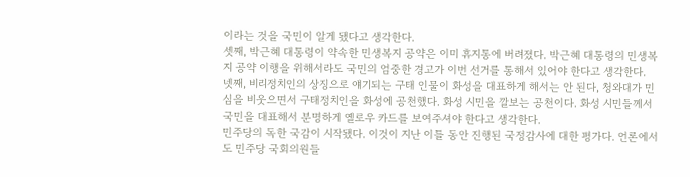이라는 것을 국민이 알게 됐다고 생각한다.
셋째, 박근혜 대통령이 약속한 민생복지 공약은 이미 휴지통에 버려졌다. 박근혜 대통령의 민생복지 공약 이행을 위해서라도 국민의 엄중한 경고가 이번 선거를 통해서 있어야 한다고 생각한다.
넷째, 비리정치인의 상징으로 얘기되는 구태 인물이 화성을 대표하게 해서는 안 된다, 청와대가 민심을 비웃으면서 구태정치인을 화성에 공천했다. 화성 시민을 깔보는 공천이다. 화성 시민들께서 국민을 대표해서 분명하게 옐로우 카드를 보여주셔야 한다고 생각한다.
민주당의 독한 국감이 시작됐다. 이것이 지난 이틀 동안 진행된 국정감사에 대한 평가다. 언론에서도 민주당 국회의원들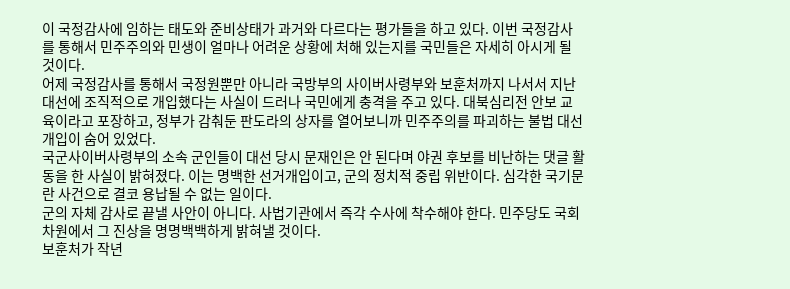이 국정감사에 임하는 태도와 준비상태가 과거와 다르다는 평가들을 하고 있다. 이번 국정감사를 통해서 민주주의와 민생이 얼마나 어려운 상황에 처해 있는지를 국민들은 자세히 아시게 될 것이다.
어제 국정감사를 통해서 국정원뿐만 아니라 국방부의 사이버사령부와 보훈처까지 나서서 지난 대선에 조직적으로 개입했다는 사실이 드러나 국민에게 충격을 주고 있다. 대북심리전 안보 교육이라고 포장하고, 정부가 감춰둔 판도라의 상자를 열어보니까 민주주의를 파괴하는 불법 대선개입이 숨어 있었다.
국군사이버사령부의 소속 군인들이 대선 당시 문재인은 안 된다며 야권 후보를 비난하는 댓글 활동을 한 사실이 밝혀졌다. 이는 명백한 선거개입이고, 군의 정치적 중립 위반이다. 심각한 국기문란 사건으로 결코 용납될 수 없는 일이다.
군의 자체 감사로 끝낼 사안이 아니다. 사법기관에서 즉각 수사에 착수해야 한다. 민주당도 국회 차원에서 그 진상을 명명백백하게 밝혀낼 것이다.
보훈처가 작년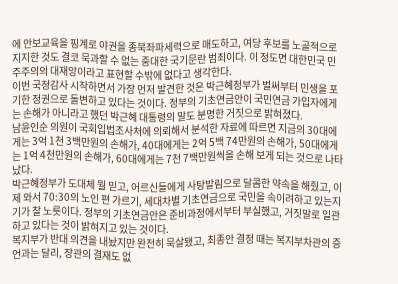에 안보교육을 핑계로 야권을 종북좌파세력으로 매도하고, 여당 후보를 노골적으로 지지한 것도 결코 묵과할 수 없는 중대한 국기문란 범죄이다. 이 정도면 대한민국 민주주의의 대재앙이라고 표현할 수밖에 없다고 생각한다.
이번 국정감사 시작하면서 가장 먼저 발견한 것은 박근혜정부가 벌써부터 민생을 포기한 정권으로 돌변하고 있다는 것이다. 정부의 기초연금안이 국민연금 가입자에게는 손해가 아니라고 했던 박근혜 대통령의 말도 분명한 거짓으로 밝혀졌다.
남윤인순 의원이 국회입법조사처에 의뢰해서 분석한 자료에 따르면 지금의 30대에게는 3억 1천 3백만원의 손해가, 40대에게는 2억 5백 74만원의 손해가, 50대에게는 1억 4천만원의 손해가, 60대에게는 7천 7백만원씩을 손해 보게 되는 것으로 나타났다.
박근혜정부가 도대체 뭘 믿고, 어르신들에게 사탕발림으로 달콤한 약속을 해줬고, 이제 와서 70:30의 노인 편 가르기, 세대차별 기초연금으로 국민을 속이려하고 있는지 기가 찰 노릇이다. 정부의 기초연금안은 준비과정에서부터 부실했고, 거짓말로 일관하고 있다는 것이 밝혀지고 있는 것이다.
복지부가 반대 의견을 내놨지만 완전히 묵살됐고, 최종안 결정 때는 복지부차관의 증언과는 달리, 장관의 결재도 없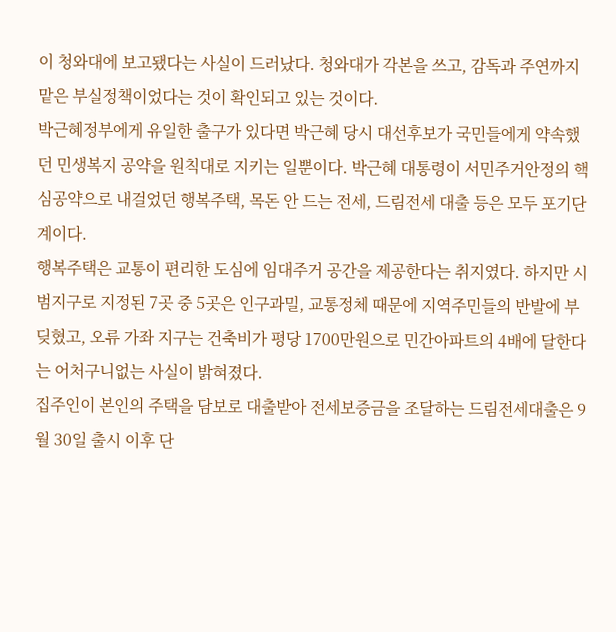이 청와대에 보고됐다는 사실이 드러났다. 청와대가 각본을 쓰고, 감독과 주연까지 맡은 부실정책이었다는 것이 확인되고 있는 것이다.
박근혜정부에게 유일한 출구가 있다면 박근혜 당시 대선후보가 국민들에게 약속했던 민생복지 공약을 원칙대로 지키는 일뿐이다. 박근혜 대통령이 서민주거안정의 핵심공약으로 내걸었던 행복주택, 목돈 안 드는 전세, 드림전세 대출 등은 모두 포기단계이다.
행복주택은 교통이 편리한 도심에 임대주거 공간을 제공한다는 취지였다. 하지만 시범지구로 지정된 7곳 중 5곳은 인구과밀, 교통정체 때문에 지역주민들의 반발에 부딪혔고, 오류 가좌 지구는 건축비가 평당 1700만원으로 민간아파트의 4배에 달한다는 어처구니없는 사실이 밝혀졌다.
집주인이 본인의 주택을 담보로 대출받아 전세보증금을 조달하는 드림전세대출은 9월 30일 출시 이후 단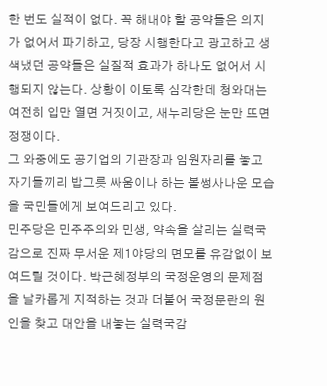한 번도 실적이 없다. 꼭 해내야 할 공약들은 의지가 없어서 파기하고, 당장 시행한다고 광고하고 생색냈던 공약들은 실질적 효과가 하나도 없어서 시행되지 않는다. 상황이 이토록 심각한데 청와대는 여전히 입만 열면 거짓이고, 새누리당은 눈만 뜨면 정쟁이다.
그 와중에도 공기업의 기관장과 임원자리를 놓고 자기들끼리 밥그릇 싸움이나 하는 볼썽사나운 모습을 국민들에게 보여드리고 있다.
민주당은 민주주의와 민생, 약속을 살리는 실력국감으로 진짜 무서운 제1야당의 면모를 유감없이 보여드릴 것이다. 박근혜정부의 국정운영의 문제점을 날카롭게 지적하는 것과 더불어 국정문란의 원인을 찾고 대안을 내놓는 실력국감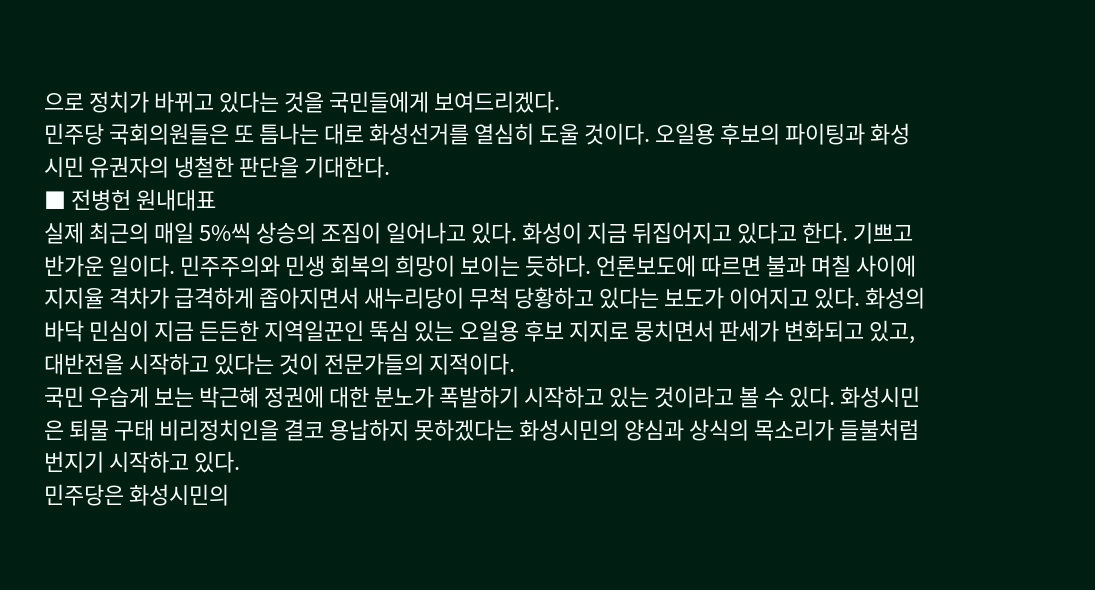으로 정치가 바뀌고 있다는 것을 국민들에게 보여드리겠다.
민주당 국회의원들은 또 틈나는 대로 화성선거를 열심히 도울 것이다. 오일용 후보의 파이팅과 화성시민 유권자의 냉철한 판단을 기대한다.
■ 전병헌 원내대표
실제 최근의 매일 5%씩 상승의 조짐이 일어나고 있다. 화성이 지금 뒤집어지고 있다고 한다. 기쁘고 반가운 일이다. 민주주의와 민생 회복의 희망이 보이는 듯하다. 언론보도에 따르면 불과 며칠 사이에 지지율 격차가 급격하게 좁아지면서 새누리당이 무척 당황하고 있다는 보도가 이어지고 있다. 화성의 바닥 민심이 지금 든든한 지역일꾼인 뚝심 있는 오일용 후보 지지로 뭉치면서 판세가 변화되고 있고, 대반전을 시작하고 있다는 것이 전문가들의 지적이다.
국민 우습게 보는 박근혜 정권에 대한 분노가 폭발하기 시작하고 있는 것이라고 볼 수 있다. 화성시민은 퇴물 구태 비리정치인을 결코 용납하지 못하겠다는 화성시민의 양심과 상식의 목소리가 들불처럼 번지기 시작하고 있다.
민주당은 화성시민의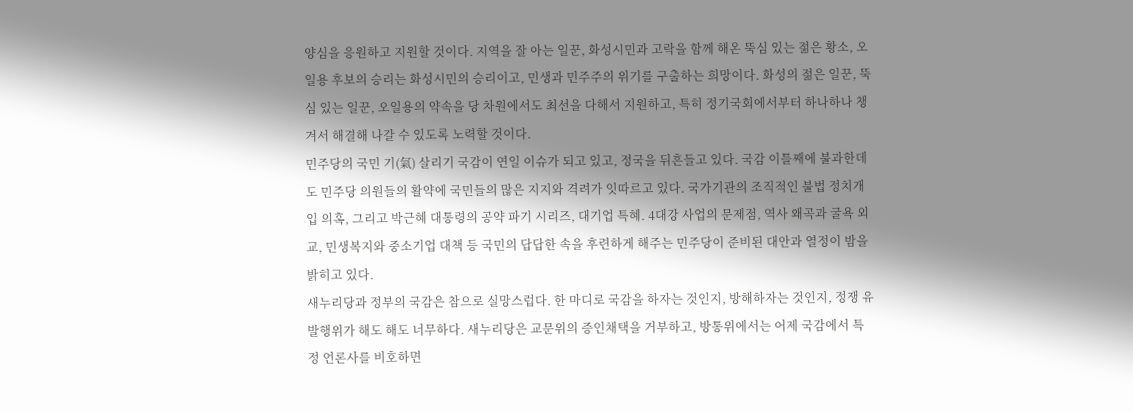양심을 응원하고 지원할 것이다. 지역을 잘 아는 일꾼, 화성시민과 고락을 함께 해온 뚝심 있는 젊은 황소, 오일용 후보의 승리는 화성시민의 승리이고, 민생과 민주주의 위기를 구출하는 희망이다. 화성의 젊은 일꾼, 뚝심 있는 일꾼, 오일용의 약속을 당 차원에서도 최선을 다해서 지원하고, 특히 정기국회에서부터 하나하나 챙겨서 해결해 나갈 수 있도록 노력할 것이다.
민주당의 국민 기(氣) 살리기 국감이 연일 이슈가 되고 있고, 정국을 뒤흔들고 있다. 국감 이틀째에 불과한데도 민주당 의원들의 활약에 국민들의 많은 지지와 격려가 잇따르고 있다. 국가기관의 조직적인 불법 정치개입 의혹, 그리고 박근혜 대통령의 공약 파기 시리즈, 대기업 특혜. 4대강 사업의 문제점, 역사 왜곡과 굴욕 외교, 민생복지와 중소기업 대책 등 국민의 답답한 속을 후련하게 해주는 민주당이 준비된 대안과 열정이 밤을 밝히고 있다.
새누리당과 정부의 국감은 참으로 실망스럽다. 한 마디로 국감을 하자는 것인지, 방해하자는 것인지, 정쟁 유발행위가 해도 해도 너무하다. 새누리당은 교문위의 증인채택을 거부하고, 방통위에서는 어제 국감에서 특정 언론사를 비호하면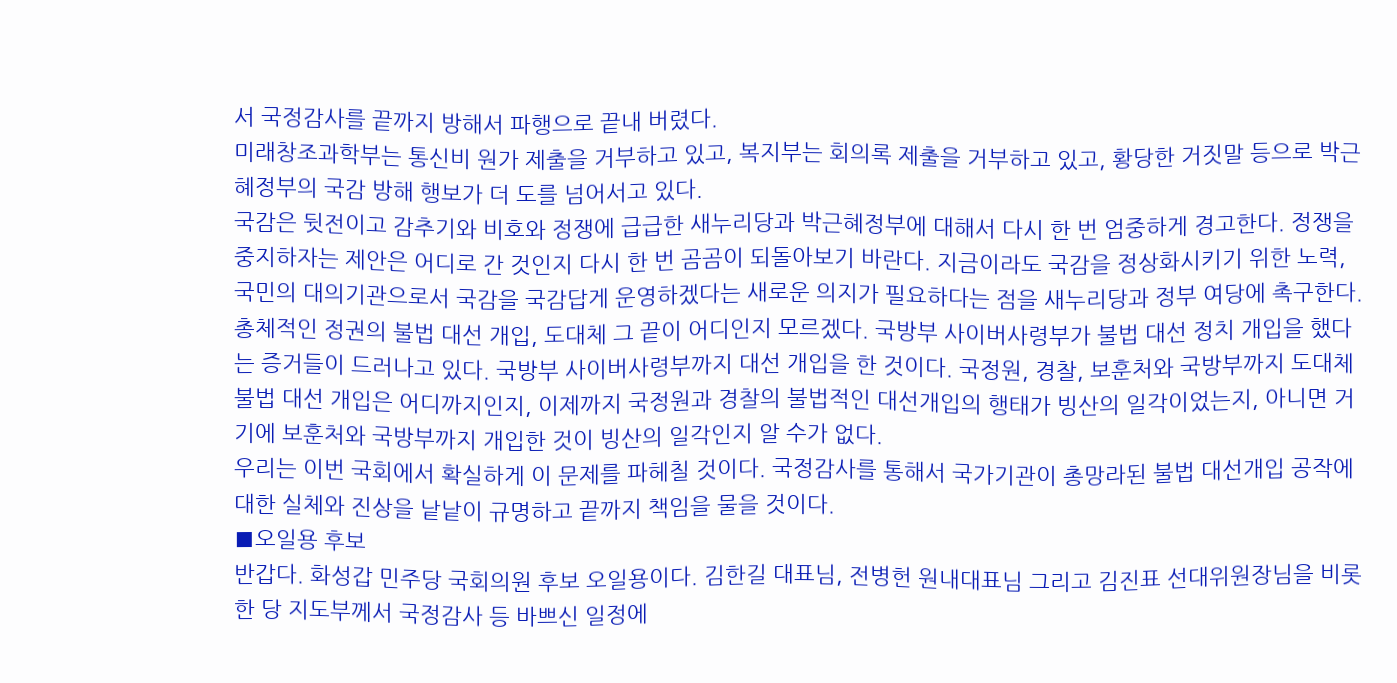서 국정감사를 끝까지 방해서 파행으로 끝내 버렸다.
미래창조과학부는 통신비 원가 제출을 거부하고 있고, 복지부는 회의록 제출을 거부하고 있고, 황당한 거짓말 등으로 박근혜정부의 국감 방해 행보가 더 도를 넘어서고 있다.
국감은 뒷전이고 감추기와 비호와 정쟁에 급급한 새누리당과 박근혜정부에 대해서 다시 한 번 엄중하게 경고한다. 정쟁을 중지하자는 제안은 어디로 간 것인지 다시 한 번 곰곰이 되돌아보기 바란다. 지금이라도 국감을 정상화시키기 위한 노력, 국민의 대의기관으로서 국감을 국감답게 운영하겠다는 새로운 의지가 필요하다는 점을 새누리당과 정부 여당에 촉구한다.
총체적인 정권의 불법 대선 개입, 도대체 그 끝이 어디인지 모르겠다. 국방부 사이버사령부가 불법 대선 정치 개입을 했다는 증거들이 드러나고 있다. 국방부 사이버사령부까지 대선 개입을 한 것이다. 국정원, 경찰, 보훈처와 국방부까지 도대체 불법 대선 개입은 어디까지인지, 이제까지 국정원과 경찰의 불법적인 대선개입의 행태가 빙산의 일각이었는지, 아니면 거기에 보훈처와 국방부까지 개입한 것이 빙산의 일각인지 알 수가 없다.
우리는 이번 국회에서 확실하게 이 문제를 파헤칠 것이다. 국정감사를 통해서 국가기관이 총망라된 불법 대선개입 공작에 대한 실체와 진상을 낱낱이 규명하고 끝까지 책임을 물을 것이다.
■오일용 후보
반갑다. 화성갑 민주당 국회의원 후보 오일용이다. 김한길 대표님, 전병헌 원내대표님 그리고 김진표 선대위원장님을 비롯한 당 지도부께서 국정감사 등 바쁘신 일정에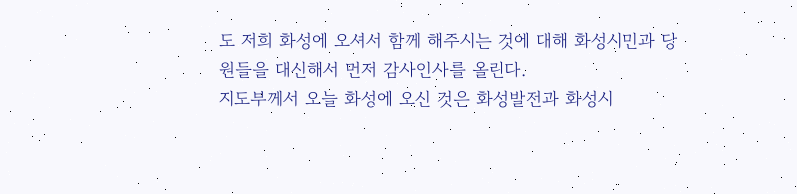도 저희 화성에 오셔서 함께 해주시는 것에 대해 화성시민과 당원들을 대신해서 먼저 감사인사를 올린다.
지도부께서 오늘 화성에 오신 것은 화성발전과 화성시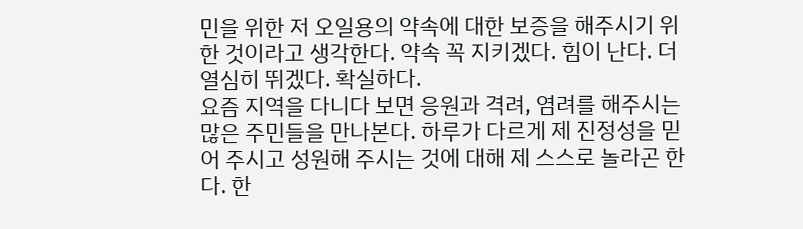민을 위한 저 오일용의 약속에 대한 보증을 해주시기 위한 것이라고 생각한다. 약속 꼭 지키겠다. 힘이 난다. 더 열심히 뛰겠다. 확실하다.
요즘 지역을 다니다 보면 응원과 격려, 염려를 해주시는 많은 주민들을 만나본다. 하루가 다르게 제 진정성을 믿어 주시고 성원해 주시는 것에 대해 제 스스로 놀라곤 한다. 한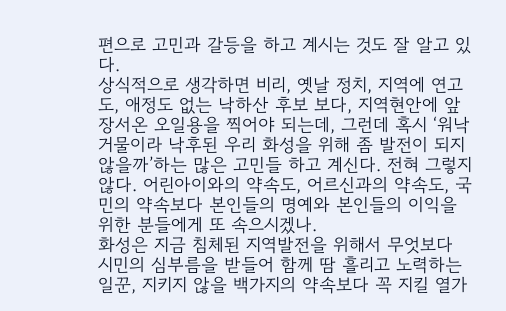편으로 고민과 갈등을 하고 계시는 것도 잘 알고 있다.
상식적으로 생각하면 비리, 옛날 정치, 지역에 연고도, 애정도 없는 낙하산 후보 보다, 지역현안에 앞장서온 오일용을 찍어야 되는데, 그런데 혹시 ‘워낙 거물이라 낙후된 우리 화성을 위해 좀 발전이 되지 않을까’하는 많은 고민들 하고 계신다. 전혀 그렇지 않다. 어린아이와의 약속도, 어르신과의 약속도, 국민의 약속보다 본인들의 명예와 본인들의 이익을 위한 분들에게 또 속으시겠나.
화성은 지금 침체된 지역발전을 위해서 무엇보다 시민의 심부름을 받들어 함께 땀 흘리고 노력하는 일꾼, 지키지 않을 백가지의 약속보다 꼭 지킬 열가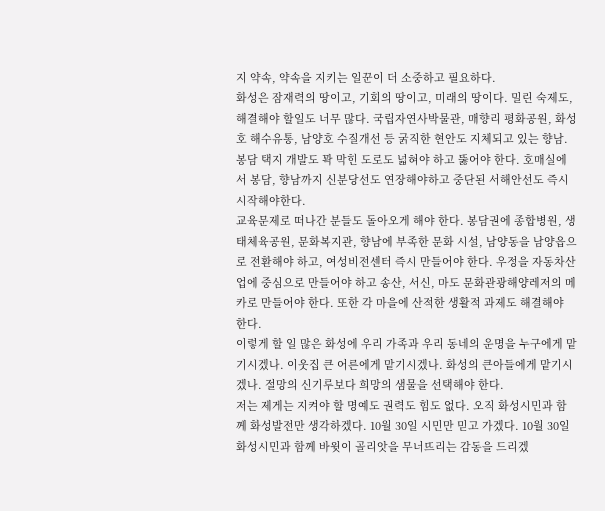지 약속, 약속을 지키는 일꾼이 더 소중하고 필요하다.
화성은 잠재력의 땅이고, 기회의 땅이고, 미래의 땅이다. 밀린 숙제도, 해결해야 할일도 너무 많다. 국립자연사박물관, 매향리 평화공원, 화성호 해수유통, 남양호 수질개선 등 굵직한 현안도 지체되고 있는 향남. 봉담 택지 개발도 꽉 막힌 도로도 넓혀야 하고 뚫어야 한다. 호매실에서 봉담, 향남까지 신분당선도 연장해야하고 중단된 서해안선도 즉시 시작해야한다.
교육문제로 떠나간 분들도 돌아오게 해야 한다. 봉담권에 종합병원, 생태체육공원, 문화복지관, 향남에 부족한 문화 시설, 남양동을 남양읍으로 전환해야 하고, 여성비전센터 즉시 만들어야 한다. 우정을 자동차산업에 중심으로 만들어야 하고 송산, 서신, 마도 문화관광해양레저의 메카로 만들어야 한다. 또한 각 마을에 산적한 생활적 과제도 해결해야 한다.
이렇게 할 일 많은 화성에 우리 가족과 우리 동네의 운명을 누구에게 맡기시겠나. 이웃집 큰 어른에게 맡기시겠나. 화성의 큰아들에게 맡기시겠나. 절망의 신기루보다 희망의 샘물을 선택해야 한다.
저는 제게는 지켜야 할 명예도 권력도 힘도 없다. 오직 화성시민과 함께 화성발전만 생각하겠다. 10월 30일 시민만 믿고 가겠다. 10월 30일 화성시민과 함께 바윗이 골리앗을 무너뜨리는 감동을 드리겠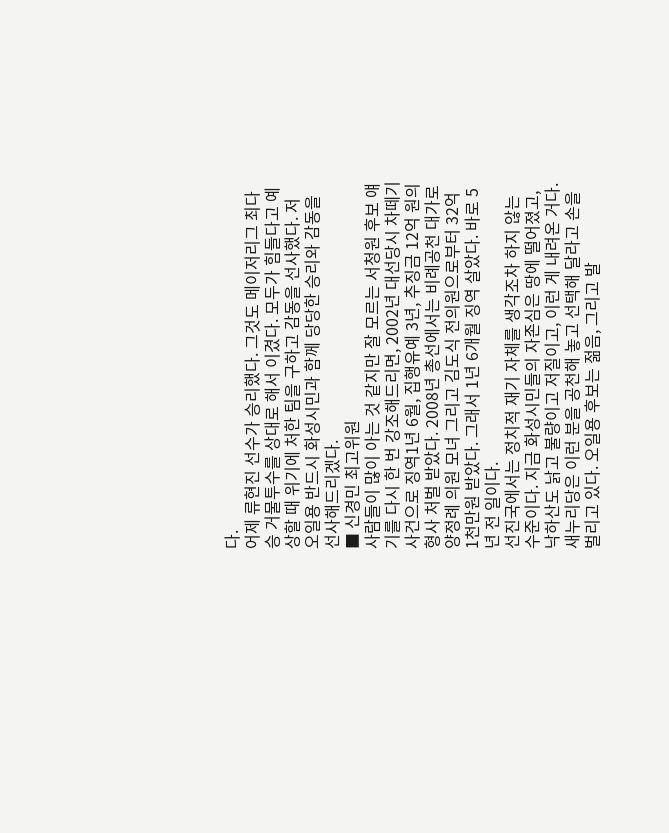다.
어제 류현진 선수가 승리했다. 그것도 메이저리그 최다승 거물투수를 상대로 해서 이겼다. 모두가 힘들다고 예상할 때 위기에 처한 팀을 구하고 감동을 선사했다. 저 오일용 반드시 화성시민과 함께 당당한 승리와 감동을 선사해드리겠다.
■ 신경민 최고위원
사람들이 많이 아는 것 같지만 잘 모르는 서청원 후보 얘기를 다시 한 번 강조해드리면, 2002년 대선당시 차떼기사건으로 징역1년 6월, 집행유예 3년, 추징금 12억 원의 형사 처벌 받았다. 2008년 총선에서는 비례공천 대가로 양정례 의원 모녀 그리고 김도식 전의원으로부터 32억 1천만원 받았다. 그래서 1년 6개월 징역 살았다. 바로 5년 전 일이다.
선진국에서는 정치적 재기 자체를 생각조차 하지 않는 수준이다. 지금 화성시민들의 자존심은 땅에 떨어졌고, 낙하산도 낡고 불량이고 저질이고, 이런 게 내려온 거다.
새누리당은 이런 분을 공천해 놓고 선택해 달라고 손을 벌리고 있다. 오일용 후보는 젊음, 그리고 발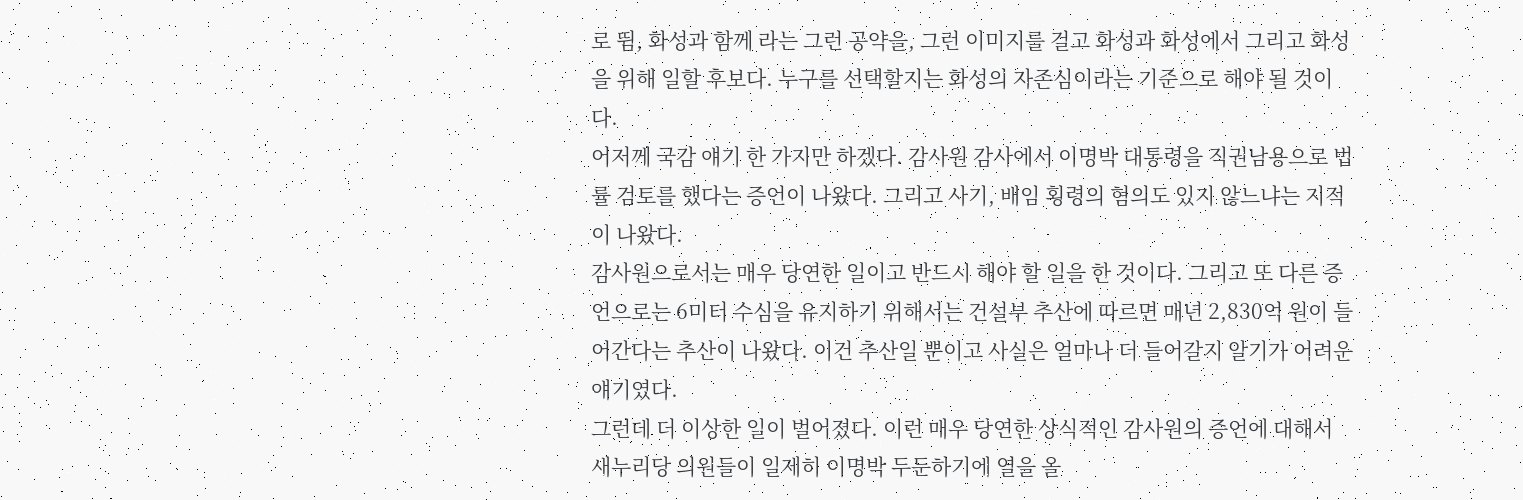로 뜀, 화성과 함께 라는 그런 공약을, 그런 이미지를 걸고 화성과 화성에서 그리고 화성을 위해 일할 후보다. 누구를 선택할지는 화성의 자존심이라는 기준으로 해야 될 것이다.
어저께 국감 얘기 한 가지만 하겠다. 감사원 감사에서 이명박 대통령을 직권남용으로 법률 검토를 했다는 증언이 나왔다. 그리고 사기, 배임 횡령의 혐의도 있지 않느냐는 지적이 나왔다.
감사원으로서는 매우 당연한 일이고 반드시 해야 할 일을 한 것이다. 그리고 또 다른 증언으로는 6미터 수심을 유지하기 위해서는 건설부 추산에 따르면 매년 2,830억 원이 들어간다는 추산이 나왔다. 이건 추산일 뿐이고 사실은 얼마나 더 들어갈지 알기가 어려운 얘기였다.
그런데 더 이상한 일이 벌어졌다. 이런 매우 당연한 상식적인 감사원의 증언에 대해서 새누리당 의원들이 일제히 이명박 두둔하기에 열을 올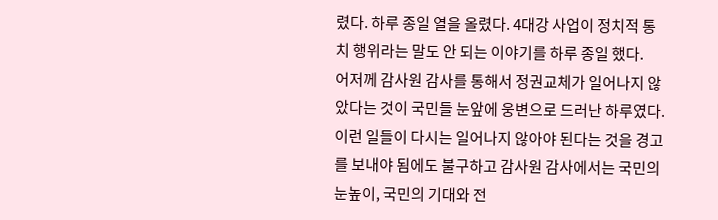렸다. 하루 종일 열을 올렸다. 4대강 사업이 정치적 통치 행위라는 말도 안 되는 이야기를 하루 종일 했다.
어저께 감사원 감사를 통해서 정권교체가 일어나지 않았다는 것이 국민들 눈앞에 웅변으로 드러난 하루였다. 이런 일들이 다시는 일어나지 않아야 된다는 것을 경고를 보내야 됨에도 불구하고 감사원 감사에서는 국민의 눈높이, 국민의 기대와 전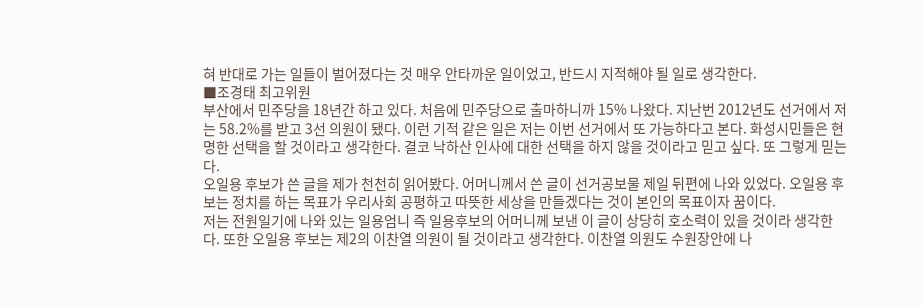혀 반대로 가는 일들이 벌어졌다는 것 매우 안타까운 일이었고, 반드시 지적해야 될 일로 생각한다.
■조경태 최고위원
부산에서 민주당을 18년간 하고 있다. 처음에 민주당으로 출마하니까 15% 나왔다. 지난번 2012년도 선거에서 저는 58.2%를 받고 3선 의원이 됐다. 이런 기적 같은 일은 저는 이번 선거에서 또 가능하다고 본다. 화성시민들은 현명한 선택을 할 것이라고 생각한다. 결코 낙하산 인사에 대한 선택을 하지 않을 것이라고 믿고 싶다. 또 그렇게 믿는다.
오일용 후보가 쓴 글을 제가 천천히 읽어봤다. 어머니께서 쓴 글이 선거공보물 제일 뒤편에 나와 있었다. 오일용 후보는 정치를 하는 목표가 우리사회 공평하고 따뜻한 세상을 만들겠다는 것이 본인의 목표이자 꿈이다.
저는 전원일기에 나와 있는 일용엄니 즉 일용후보의 어머니께 보낸 이 글이 상당히 호소력이 있을 것이라 생각한다. 또한 오일용 후보는 제2의 이찬열 의원이 될 것이라고 생각한다. 이찬열 의원도 수원장안에 나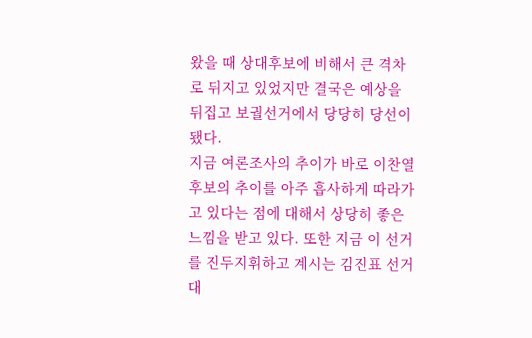왔을 때 상대후보에 비해서 큰 격차로 뒤지고 있었지만 결국은 예상을 뒤집고 보궐선거에서 당당히 당선이 됐다.
지금 여론조사의 추이가 바로 이찬열 후보의 추이를 아주 흡사하게 따라가고 있다는 점에 대해서 상당히 좋은 느낌을 받고 있다. 또한 지금 이 선거를 진두지휘하고 계시는 김진표 선거대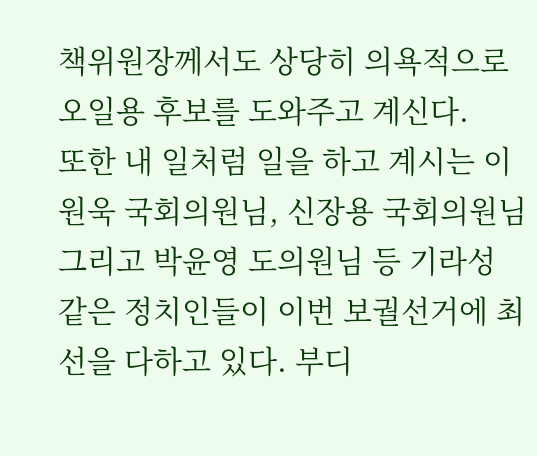책위원장께서도 상당히 의욕적으로 오일용 후보를 도와주고 계신다.
또한 내 일처럼 일을 하고 계시는 이원욱 국회의원님, 신장용 국회의원님 그리고 박윤영 도의원님 등 기라성 같은 정치인들이 이번 보궐선거에 최선을 다하고 있다. 부디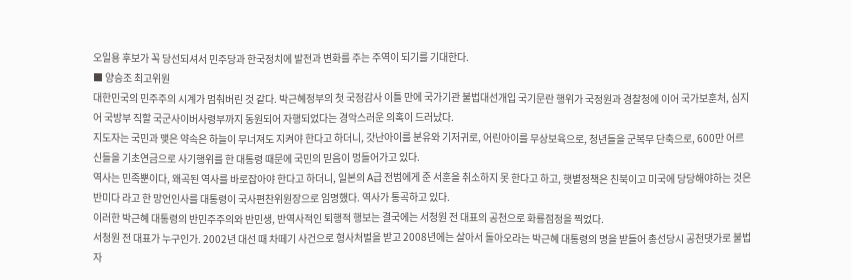오일용 후보가 꼭 당선되셔서 민주당과 한국정치에 발전과 변화를 주는 주역이 되기를 기대한다.
■ 양승조 최고위원
대한민국의 민주주의 시계가 멈춰버린 것 같다. 박근혜정부의 첫 국정감사 이틀 만에 국가기관 불법대선개입 국기문란 행위가 국정원과 경찰청에 이어 국가보훈처, 심지어 국방부 직할 국군사이버사령부까지 동원되어 자행되었다는 경악스러운 의혹이 드러났다.
지도자는 국민과 맺은 약속은 하늘이 무너져도 지켜야 한다고 하더니, 갓난아이를 분유와 기저귀로, 어린아이를 무상보육으로, 청년들을 군복무 단축으로, 600만 어르신들을 기초연금으로 사기행위를 한 대통령 때문에 국민의 믿음이 멍들어가고 있다.
역사는 민족뿐이다, 왜곡된 역사를 바로잡아야 한다고 하더니, 일본의 A급 전범에게 준 서훈을 취소하지 못 한다고 하고, 햇볕정책은 친북이고 미국에 당당해야하는 것은 반미다 라고 한 망언인사를 대통령이 국사편찬위원장으로 임명했다. 역사가 통곡하고 있다.
이러한 박근혜 대통령의 반민주주의와 반민생, 반역사적인 퇴행적 행보는 결국에는 서청원 전 대표의 공천으로 화룡점정을 찍었다.
서청원 전 대표가 누구인가. 2002년 대선 때 차떼기 사건으로 형사처벌을 받고 2008년에는 살아서 돌아오라는 박근혜 대통령의 명을 받들어 총선당시 공천댓가로 불법자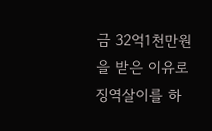금 32억1천만원을 받은 이유로 징역살이를 하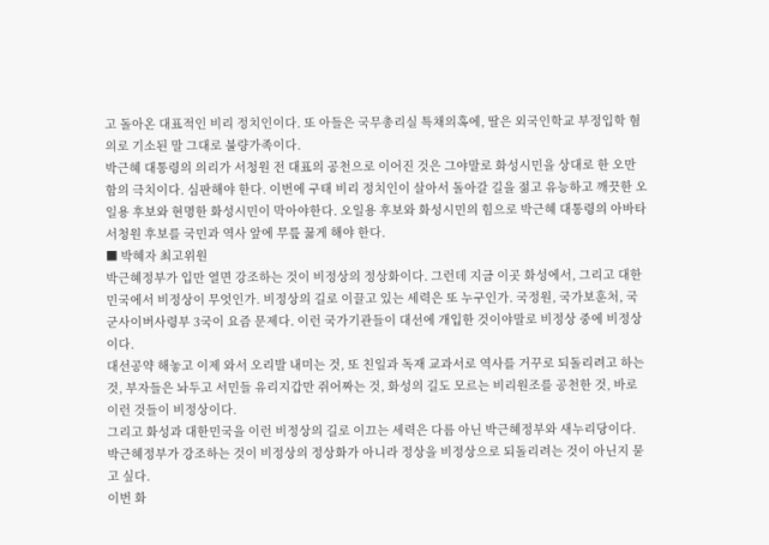고 돌아온 대표적인 비리 정치인이다. 또 아들은 국무총리실 특채의혹에, 딸은 외국인학교 부정입학 혐의로 기소된 말 그대로 불량가족이다.
박근혜 대통령의 의리가 서청원 전 대표의 공천으로 이어진 것은 그야말로 화성시민을 상대로 한 오만함의 극치이다. 심판해야 한다. 이번에 구태 비리 정치인이 살아서 돌아갈 길을 젊고 유능하고 깨끗한 오일용 후보와 현명한 화성시민이 막아야한다. 오일용 후보와 화성시민의 힘으로 박근혜 대통령의 아바타 서청원 후보를 국민과 역사 앞에 무릎 꿇게 해야 한다.
■ 박혜자 최고위원
박근혜정부가 입만 열면 강조하는 것이 비정상의 정상화이다. 그런데 지금 이곳 화성에서, 그리고 대한민국에서 비정상이 무엇인가. 비정상의 길로 이끌고 있는 세력은 또 누구인가. 국정원, 국가보훈처, 국군사이버사령부 3국이 요즘 문제다. 이런 국가기관들이 대선에 개입한 것이야말로 비정상 중에 비정상이다.
대선공약 해놓고 이제 와서 오리발 내미는 것, 또 친일과 독재 교과서로 역사를 거꾸로 되돌리려고 하는 것, 부자들은 놔두고 서민들 유리지갑만 쥐어짜는 것, 화성의 길도 모르는 비리원조를 공천한 것, 바로 이런 것들이 비정상이다.
그리고 화성과 대한민국을 이런 비정상의 길로 이끄는 세력은 다름 아닌 박근혜정부와 새누리당이다. 박근혜정부가 강조하는 것이 비정상의 정상화가 아니라 정상을 비정상으로 되돌리려는 것이 아닌지 묻고 싶다.
이번 화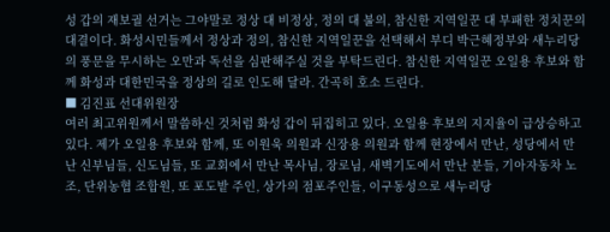성 갑의 재보궐 선거는 그야말로 정상 대 비정상, 정의 대 불의, 참신한 지역일꾼 대 부패한 정치꾼의 대결이다. 화성시민들께서 정상과 정의, 참신한 지역일꾼을 선택해서 부디 박근혜정부와 새누리당의 풍문을 무시하는 오만과 독선을 심판해주실 것을 부탁드린다. 참신한 지역일꾼 오일용 후보와 함께 화성과 대한민국을 정상의 길로 인도해 달라. 간곡히 호소 드린다.
■ 김진표 선대위원장
여러 최고위원께서 말씀하신 것처럼 화성 갑이 뒤집히고 있다. 오일용 후보의 지지율이 급상승하고 있다. 제가 오일용 후보와 함께, 또 이원욱 의원과 신장용 의원과 함께 현장에서 만난, 성당에서 만난 신부님들, 신도님들, 또 교회에서 만난 목사님, 장로님, 새벽기도에서 만난 분들, 기아자동차 노조, 단위농협 조합원, 또 포도밭 주인, 상가의 점포주인들, 이구동성으로 새누리당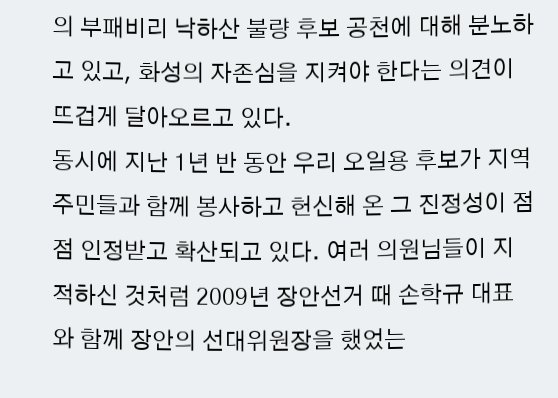의 부패비리 낙하산 불량 후보 공천에 대해 분노하고 있고, 화성의 자존심을 지켜야 한다는 의견이 뜨겁게 달아오르고 있다.
동시에 지난 1년 반 동안 우리 오일용 후보가 지역주민들과 함께 봉사하고 헌신해 온 그 진정성이 점점 인정받고 확산되고 있다. 여러 의원님들이 지적하신 것처럼 2009년 장안선거 때 손학규 대표와 함께 장안의 선대위원장을 했었는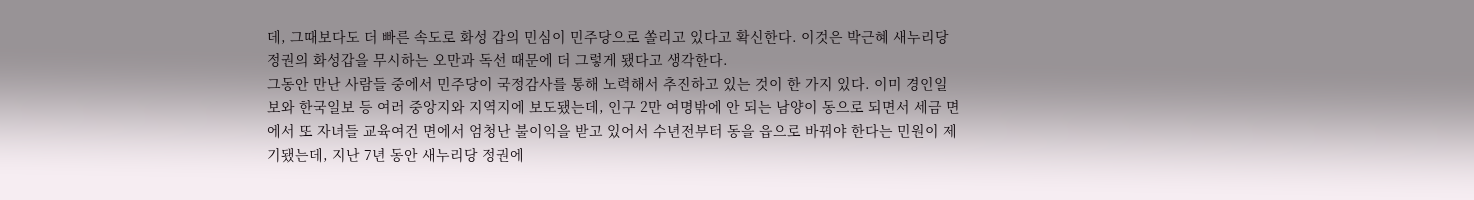데, 그때보다도 더 빠른 속도로 화성 갑의 민심이 민주당으로 쏠리고 있다고 확신한다. 이것은 박근혜 새누리당 정권의 화성갑을 무시하는 오만과 독선 때문에 더 그렇게 됐다고 생각한다.
그동안 만난 사람들 중에서 민주당이 국정감사를 통해 노력해서 추진하고 있는 것이 한 가지 있다. 이미 경인일보와 한국일보 등 여러 중앙지와 지역지에 보도됐는데, 인구 2만 여명밖에 안 되는 남양이 동으로 되면서 세금 면에서 또 자녀들 교육여건 면에서 엄청난 불이익을 받고 있어서 수년전부터 동을 읍으로 바꿔야 한다는 민원이 제기됐는데, 지난 7년 동안 새누리당 정권에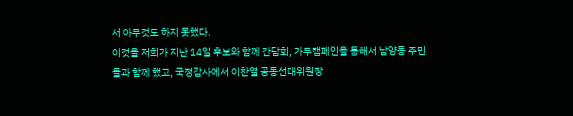서 아무것도 하지 못했다.
이것을 저희가 지난 14일 후보와 함께 간담회, 가두캠페인을 통해서 남양동 주민들과 함께 했고, 국정감사에서 이찬열 공동선대위원장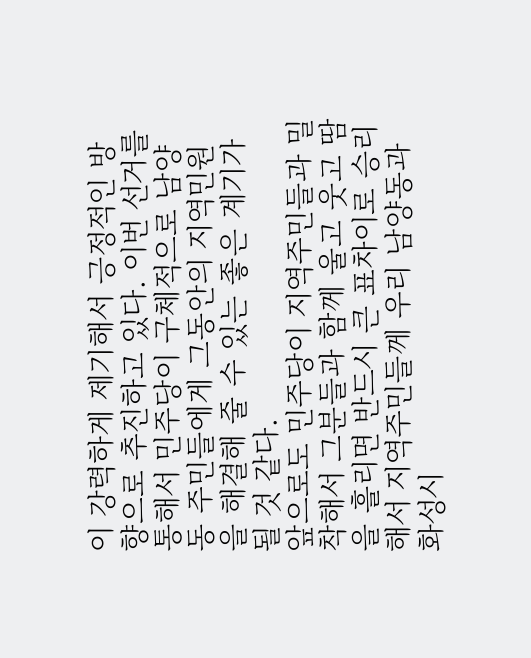이 강력하게 제기해서 긍정적인 방향으로 추진하고 있다. 이번 선거를 통해서 민주당이 구체적으로 남양동 주민들에게 그동안의 지역민원을 해결해 줄 수 있는 좋은 계기가 될 것 같다.
앞으로도 민주당이 지역주민들과 밀착해서 그분들과 함께 울고 웃고 땀을 흘리면 반드시 큰 표차이로 승리해서 지역주민들께 우리 남양동과 화성시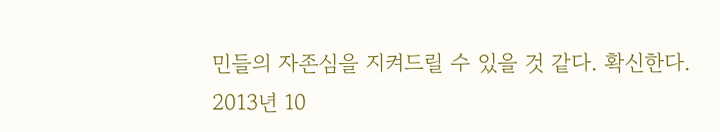민들의 자존심을 지켜드릴 수 있을 것 같다. 확신한다.
2013년 10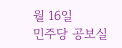월 16일
민주당 공보실